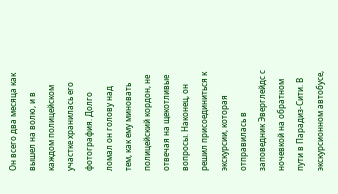Он всего два месяца как вышел на волю, и в каждом полицейском участке хранилась его фотография. Долго ломал он голову над тем, как ему миновать полицейский кордон, не отвечая на щекотливые вопросы. Наконец, он решил присоединиться к экскурсии, которая отправилась в заповедник Эверглейдс с ночевкой на обратном пути в Парадиз-Сити. В экскурсионном автобусе,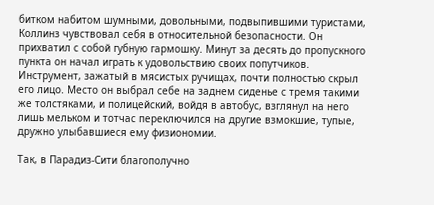битком набитом шумными, довольными, подвыпившими туристами, Коллинз чувствовал себя в относительной безопасности. Он прихватил с собой губную гармошку. Минут за десять до пропускного пункта он начал играть к удовольствию своих попутчиков. Инструмент, зажатый в мясистых ручищах, почти полностью скрыл его лицо. Место он выбрал себе на заднем сиденье с тремя такими же толстяками, и полицейский, войдя в автобус, взглянул на него лишь мельком и тотчас переключился на другие взмокшие, тупые, дружно улыбавшиеся ему физиономии.

Так, в Парадиз-Сити благополучно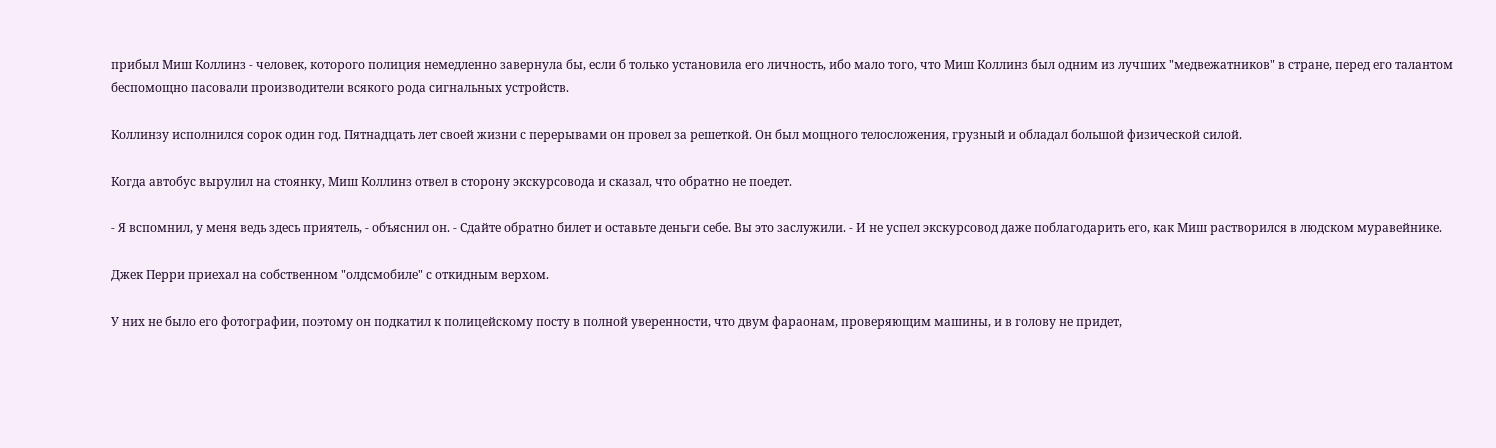прибыл Миш Коллинз - человек, которого полиция немедленно завернула бы, если б только установила его личность, ибо мало того, что Миш Коллинз был одним из лучших "медвежатников" в стране, перед его талантом беспомощно пасовали производители всякого рода сигнальных устройств.

Коллинзу исполнился сорок один год. Пятнадцать лет своей жизни с перерывами он провел за решеткой. Он был мощного телосложения, грузный и обладал большой физической силой.

Когда автобус вырулил на стоянку, Миш Коллинз отвел в сторону экскурсовода и сказал, что обратно не поедет.

- Я вспомнил, у меня ведь здесь приятель, - объяснил он. - Сдайте обратно билет и оставьте деньги себе. Вы это заслужили. - И не успел экскурсовод даже поблагодарить его, как Миш растворился в людском муравейнике.

Джек Перри приехал на собственном "олдсмобиле" с откидным верхом.

У них не было его фотографии, поэтому он подкатил к полицейскому посту в полной уверенности, что двум фараонам, проверяющим машины, и в голову не придет,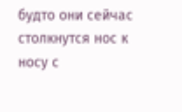будто они сейчас столкнутся нос к носу с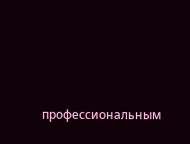профессиональным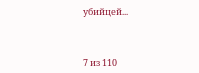убийцей...



7 из 110